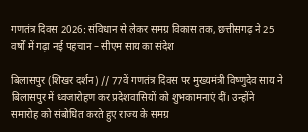गणतंत्र दिवस 2026: संविधान से लेकर समग्र विकास तक, छत्तीसगढ़ ने 25 वर्षों में गढ़ा नई पहचान – सीएम साय का संदेश

बिलासपुर (शिखर दर्शन) // 77वें गणतंत्र दिवस पर मुख्यमंत्री विष्णुदेव साय ने बिलासपुर में ध्वजारोहण कर प्रदेशवासियों को शुभकामनाएं दीं। उन्होंने समारोह को संबोधित करते हुए राज्य के समग्र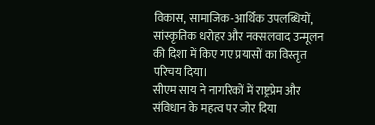विकास, सामाजिक-आर्थिक उपलब्धियों, सांस्कृतिक धरोहर और नक्सलवाद उन्मूलन की दिशा में किए गए प्रयासों का विस्तृत परिचय दिया।
सीएम साय ने नागरिकों में राष्ट्रप्रेम और संविधान के महत्व पर जोर दिया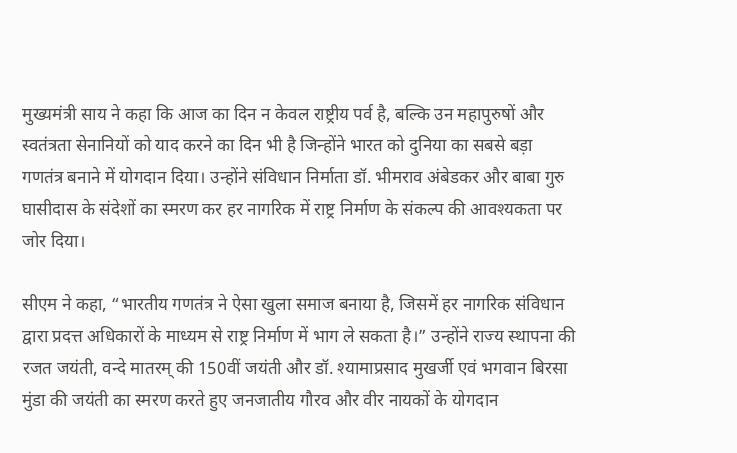मुख्यमंत्री साय ने कहा कि आज का दिन न केवल राष्ट्रीय पर्व है, बल्कि उन महापुरुषों और स्वतंत्रता सेनानियों को याद करने का दिन भी है जिन्होंने भारत को दुनिया का सबसे बड़ा गणतंत्र बनाने में योगदान दिया। उन्होंने संविधान निर्माता डॉ. भीमराव अंबेडकर और बाबा गुरु घासीदास के संदेशों का स्मरण कर हर नागरिक में राष्ट्र निर्माण के संकल्प की आवश्यकता पर जोर दिया।

सीएम ने कहा, “भारतीय गणतंत्र ने ऐसा खुला समाज बनाया है, जिसमें हर नागरिक संविधान द्वारा प्रदत्त अधिकारों के माध्यम से राष्ट्र निर्माण में भाग ले सकता है।” उन्होंने राज्य स्थापना की रजत जयंती, वन्दे मातरम् की 150वीं जयंती और डॉ. श्यामाप्रसाद मुखर्जी एवं भगवान बिरसा मुंडा की जयंती का स्मरण करते हुए जनजातीय गौरव और वीर नायकों के योगदान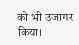को भी उजागर किया।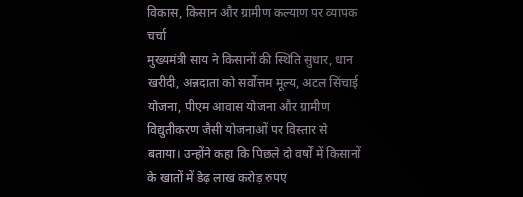विकास, किसान और ग्रामीण कल्याण पर व्यापक चर्चा
मुख्यमंत्री साय ने किसानों की स्थिति सुधार, धान खरीदी, अन्नदाता को सर्वोत्तम मूल्य, अटल सिंचाई योजना, पीएम आवास योजना और ग्रामीण विद्युतीकरण जैसी योजनाओं पर विस्तार से बताया। उन्होंने कहा कि पिछले दो वर्षों में किसानों के खातों में डेढ़ लाख करोड़ रुपए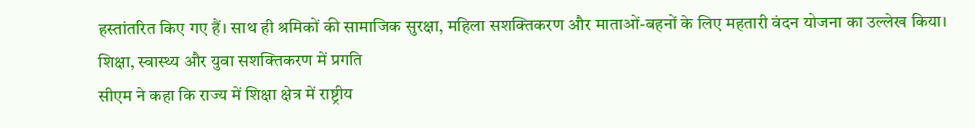हस्तांतरित किए गए हैं। साथ ही श्रमिकों की सामाजिक सुरक्षा, महिला सशक्तिकरण और माताओं-बहनों के लिए महतारी वंदन योजना का उल्लेख किया।
शिक्षा, स्वास्थ्य और युवा सशक्तिकरण में प्रगति
सीएम ने कहा कि राज्य में शिक्षा क्षेत्र में राष्ट्रीय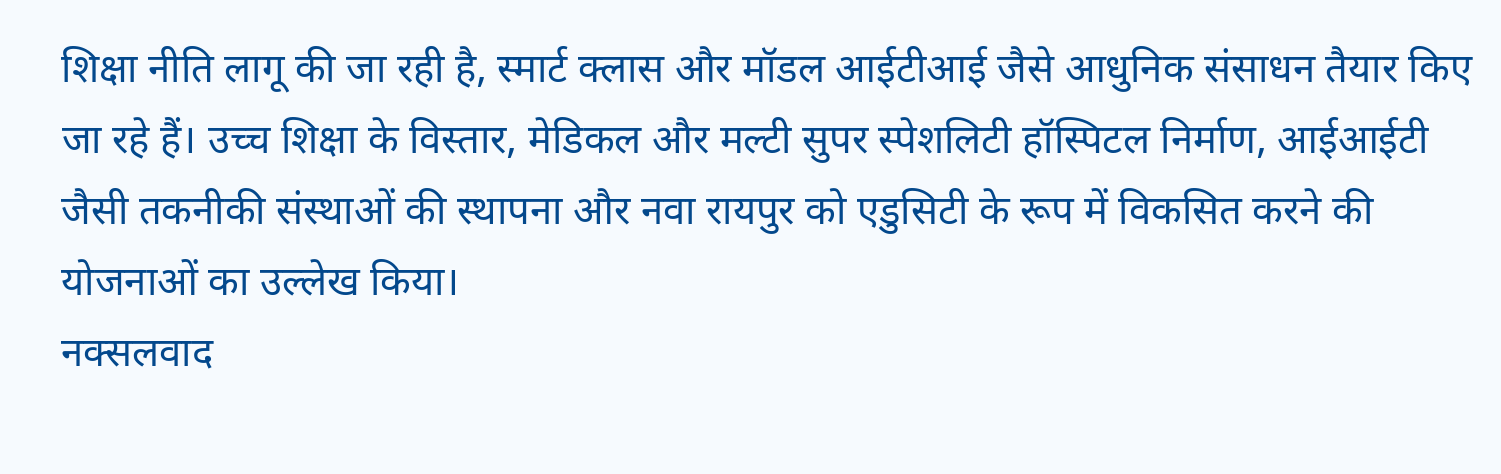शिक्षा नीति लागू की जा रही है, स्मार्ट क्लास और मॉडल आईटीआई जैसे आधुनिक संसाधन तैयार किए जा रहे हैं। उच्च शिक्षा के विस्तार, मेडिकल और मल्टी सुपर स्पेशलिटी हॉस्पिटल निर्माण, आईआईटी जैसी तकनीकी संस्थाओं की स्थापना और नवा रायपुर को एडुसिटी के रूप में विकसित करने की योजनाओं का उल्लेख किया।
नक्सलवाद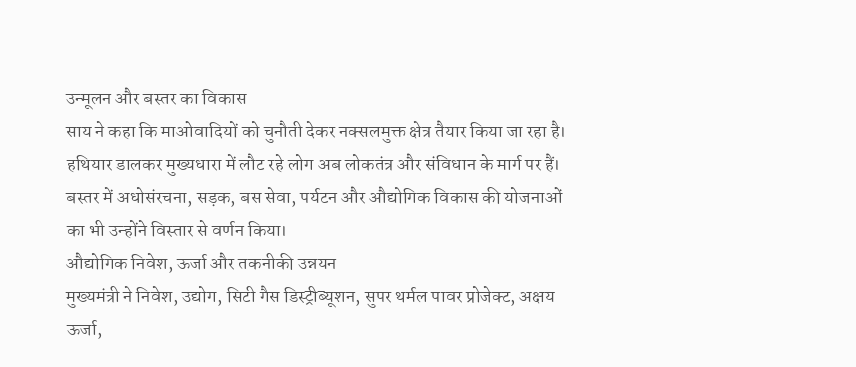उन्मूलन और बस्तर का विकास
साय ने कहा कि माओवादियों को चुनौती देकर नक्सलमुक्त क्षेत्र तैयार किया जा रहा है। हथियार डालकर मुख्यधारा में लौट रहे लोग अब लोकतंत्र और संविधान के मार्ग पर हैं। बस्तर में अधोसंरचना, सड़क, बस सेवा, पर्यटन और औद्योगिक विकास की योजनाओं का भी उन्होंने विस्तार से वर्णन किया।
औद्योगिक निवेश, ऊर्जा और तकनीकी उन्नयन
मुख्यमंत्री ने निवेश, उद्योग, सिटी गैस डिस्ट्रीब्यूशन, सुपर थर्मल पावर प्रोजेक्ट, अक्षय ऊर्जा,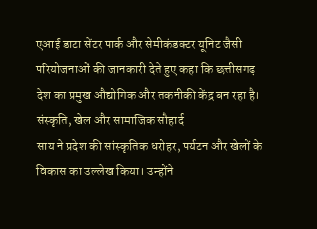एआई डाटा सेंटर पार्क और सेमीकंडक्टर यूनिट जैसी परियोजनाओं की जानकारी देते हुए कहा कि छत्तीसगढ़ देश का प्रमुख औद्योगिक और तकनीकी केंद्र बन रहा है।
संस्कृति, खेल और सामाजिक सौहार्द
साय ने प्रदेश की सांस्कृतिक धरोहर, पर्यटन और खेलों के विकास का उल्लेख किया। उन्होंने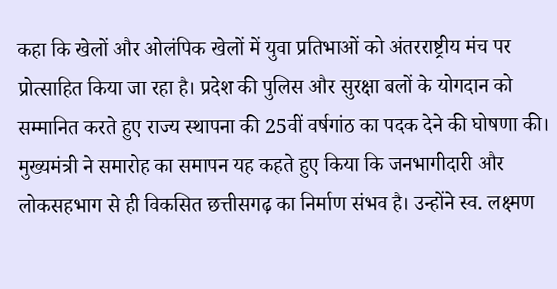कहा कि खेलों और ओलंपिक खेलों में युवा प्रतिभाओं को अंतरराष्ट्रीय मंच पर प्रोत्साहित किया जा रहा है। प्रदेश की पुलिस और सुरक्षा बलों के योगदान को सम्मानित करते हुए राज्य स्थापना की 25वीं वर्षगांठ का पदक देने की घोषणा की।
मुख्यमंत्री ने समारोह का समापन यह कहते हुए किया कि जनभागीदारी और लोकसहभाग से ही विकसित छत्तीसगढ़ का निर्माण संभव है। उन्होंने स्व. लक्ष्मण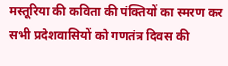मस्तूरिया की कविता की पंक्तियों का स्मरण कर सभी प्रदेशवासियों को गणतंत्र दिवस की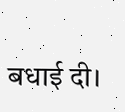बधाई दी।